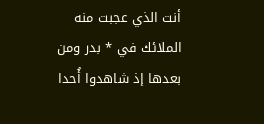أنت الذي عجبت منه الملائك في * بدر ومن بعدها إذ شاهدوا أُحدا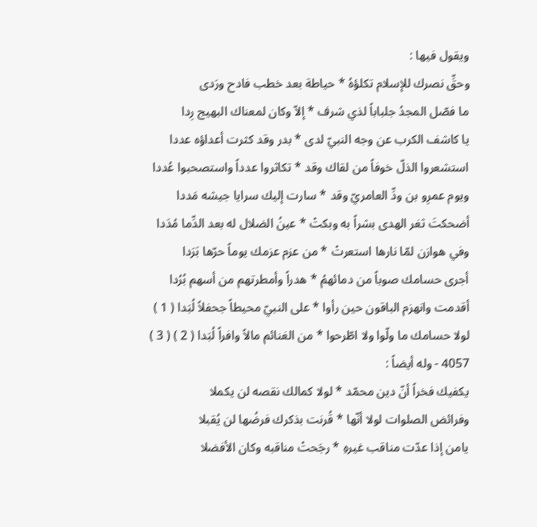ويقول فيها :
وحقِّ نصرك للإسلام تكلؤهُ * حياطة بعد خطب فادح ورَدى
ما فصّل المجدُ جلباباً لذي شرف * إلاّ وكان لمعناك البهيج رِدا
يا كاشف الكرب عن وجه النبيّ لدى * بدر وقد كثرت أعداؤه عددا
استشعروا الذلّ خوفاً من لقاك وقد * تكاثروا عدداً واستصحبوا عُددا
ويوم عمرِو بن ودِّ العامريّ وقد * سارت إليك سرايا جيشه مَددا
أضحكتَ ثغر الهدى بشراً به وبكتْ * عينُ الضلال له بعد الدِّما مُدَدا
وفي هوازن لمّا نارها استعرتْ * من عزم عزمك يوماً حرّها بَرَدا
أجرى حسامك صوباً من دمائهمُ * هدراً وأمطرتهم من أسهم بُرُدا
أقدمت وانهزم الباقون حين رأوا * على النبيّ محيطاً جحفلاً لُبَدا ( 1 )
لولا حسامك ما ولّوا ولا اطّرحوا * من الغنائم مالاً وافراً لُبَدا ( 2 ) ( 3 )
4057 - وله أيضاً :
يكفيك فخراً أنّ دين محمّد * لولا كمالك نقصه لن يكملا
وفرائض الصلوات لولا أنّها * قُرنت بذكرك فرضُها لن يُقبلا
يامن إذا عدّت مناقب غيرهِ * رجَحتْ مناقبه وكان الأفضلا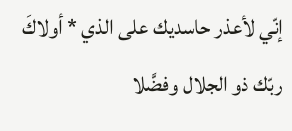إنّي لأعذر حاسديك على الذي * أولاكَ ربّك ذو الجلال وفضَّلا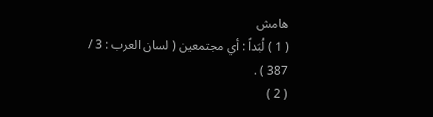هامش
( 1 ) لُبَداً : أي مجتمعين ( لسان العرب : 3 / 387 ) .
( 2 )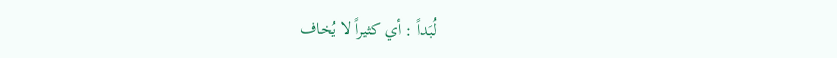لُبَداً : أي كثيراً لا يُخاف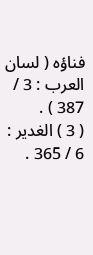فناؤه ( لسان العرب : 3 / 387 ) .
( 3 ) الغدير : 6 / 365 .